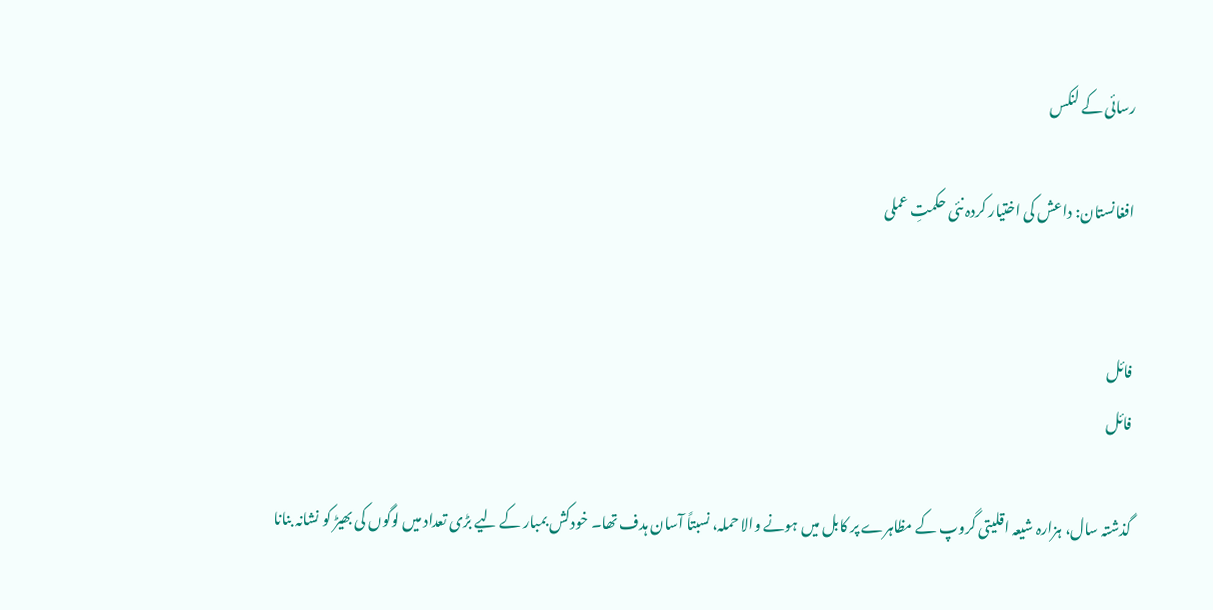رسائی کے لنکس

افغانستان: داعش کی اختیار کردہ نئی حکمتِ عملی


فائل
فائل

گذشتہ سال، ہزارہ شیعہ اقلیتی گروپ کے مظاہرے پر کابل میں ہونے والا حملہ، نسبتاً آسان ہدف تھا۔ خودکش بمبار کے لیے بڑی تعداد میں لوگوں کی بھیڑ کو نشانہ بنانا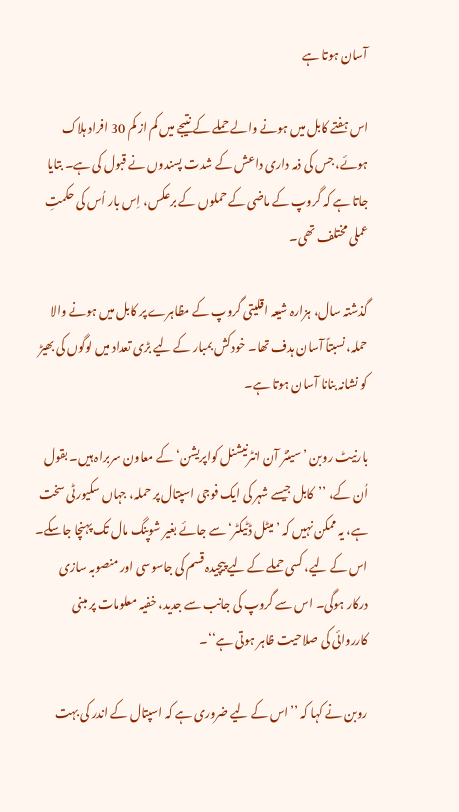آسان ہوتا ہے

اس ہفتے کابل میں ہونے والے حملے کے نتیجے میں کم از کم 30 افراد ہلاک ہوئے، جس کی ذمہ داری داعش کے شدت پسندوں نے قبول کی ہے۔ بتایا جاتا ہے کہ گروپ کے ماضی کے حملوں کے برعکس، اِس بار اُس کی حکمتِ عملی مختلف تھی۔

گذشتہ سال، ہزارہ شیعہ اقلیتی گروپ کے مظاہرے پر کابل میں ہونے والا حملہ، نسبتاً آسان ہدف تھا۔ خودکش بمبار کے لیے بڑی تعداد میں لوگوں کی بھیڑ کو نشانہ بنانا آسان ہوتا ہے۔

بارنیٹ روبن ’سینٹر آن انٹرنیشنل کواپریشن‘ کے معاون سربراہ ہیں۔ بقول اُن کے، ’’کابل جیسے شہر کی ایک فوجی اسپتال پر حملہ، جہاں سکیورٹی سخت ہے، یہ ممکن نہیں کہ ’میٹل ڈٹیکٹر‘ سے جائے بغیر شوپنگ مال تک پہنچا جاسکے۔ اس کے لیے، کسی حملے کے لیے پیچیدہ قسم کی جاسوسی اور منصوبہ سازی درکار ہوگی۔ اس سے گروپ کی جانب سے جدید، خفیہ معلومات پر مبنی کارروائی کی صلاحیت ظاہر ہوتی ہے‘‘۔

روبن نے کہا کہ ’’اس کے لیے ضروری ہے کہ اسپتال کے اندر کی بہت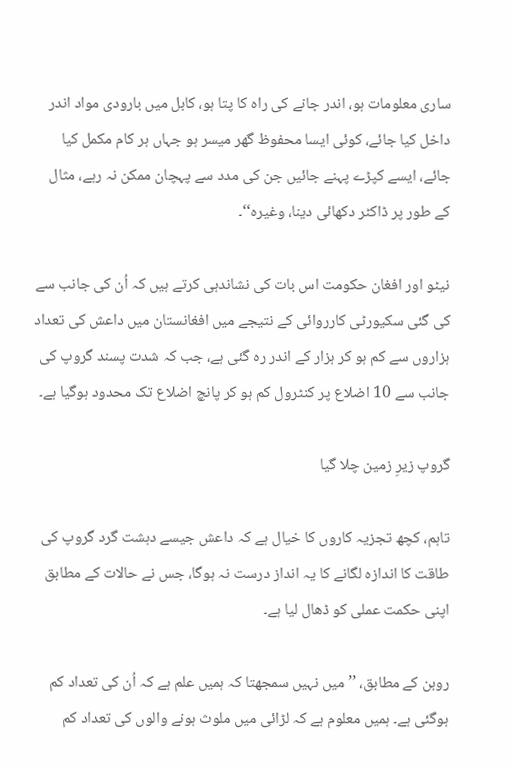ساری معلومات ہو، اندر جانے کی راہ کا پتا ہو، کابل میں بارودی مواد اندر داخل کیا جائے، کوئی ایسا محفوظ گھر میسر ہو جہاں ہر کام مکمل کیا جائے، ایسے کپڑے پہنے جائیں جن کی مدد سے پہچان ممکن نہ رہے، مثال کے طور پر ڈاکٹر دکھائی دینا، وغیرہ‘‘۔

نیٹو اور افغان حکومت اس بات کی نشاندہی کرتے ہیں کہ اُن کی جانب سے کی گئی سکیورٹی کارروائی کے نتیجے میں افغانستان میں داعش کی تعداد ہزاروں سے کم ہو کر ہزار کے اندر رہ گئی ہے، جب کہ شدت پسند گروپ کی جانب سے 10 اضلاع پر کنٹرول کم ہو کر پانچ اضلاع تک محدود ہوگیا ہے۔

گروپ زیرِ زمین چلا گیا

تاہم، کچھ تجزیہ کاروں کا خیال ہے کہ داعش جیسے دہشت گرد گروپ کی طاقت کا اندازہ لگانے کا یہ انداز درست نہ ہوگا، جس نے حالات کے مطابق اپنی حکمت عملی کو ڈھال لیا ہے۔

روبن کے مطابق، ’’میں نہیں سمجھتا کہ ہمیں علم ہے کہ اُن کی تعداد کم ہوگئی ہے۔ ہمیں معلوم ہے کہ لڑائی میں ملوث ہونے والوں کی تعداد کم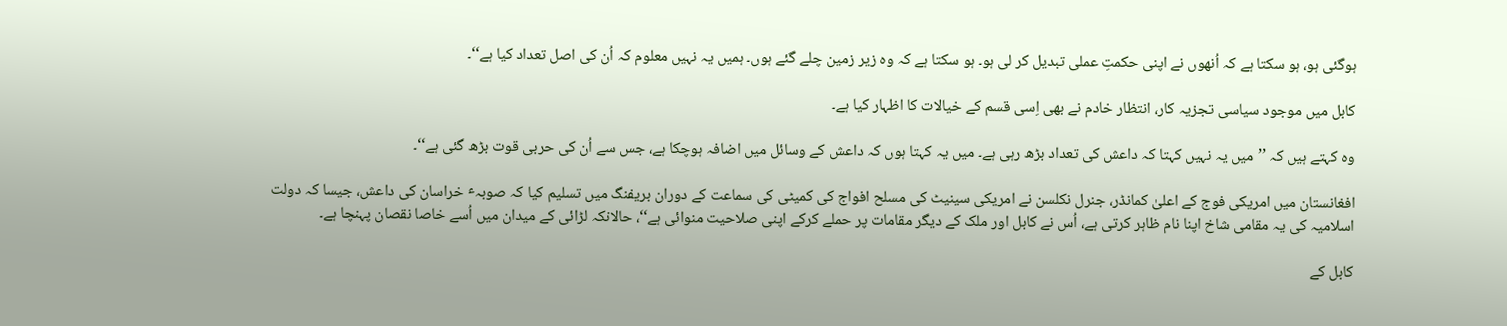ہوگئی ہو، ہو سکتا ہے کہ اُنھوں نے اپنی حکمتِ عملی تبدیل کر لی ہو۔ ہو سکتا ہے کہ وہ زیر زمین چلے گئے ہوں۔ ہمیں یہ نہیں معلوم کہ اُن کی اصل تعداد کیا ہے‘‘۔

کابل میں موجود سیاسی تجزیہ کار، انتظار خادم نے بھی اِسی قسم کے خیالات کا اظہار کیا ہے۔

وہ کہتے ہیں کہ ’’میں یہ نہیں کہتا کہ داعش کی تعداد بڑھ رہی ہے۔ میں یہ کہتا ہوں کہ داعش کے وسائل میں اضافہ ہوچکا ہے، جس سے اُن کی حربی قوت بڑھ گئی ہے‘‘۔

افغانستان میں امریکی فوج کے اعلیٰ کمانڈر، جنرل نکلسن نے امریکی سینیٹ کی مسلح افواج کی کمیٹی کی سماعت کے دوران بریفنگ میں تسلیم کیا کہ صوبہٴ خراسان کی داعش، جیسا کہ دولت اسلامیہ کی یہ مقامی شاخ اپنا نام ظاہر کرتی ہے، اُس نے کابل اور ملک کے دیگر مقامات پر حملے کرکے اپنی صلاحیت منوائی ہے‘‘، حالانکہ لڑائی کے میدان میں اُسے خاصا نقصان پہنچا ہے۔

کابل کے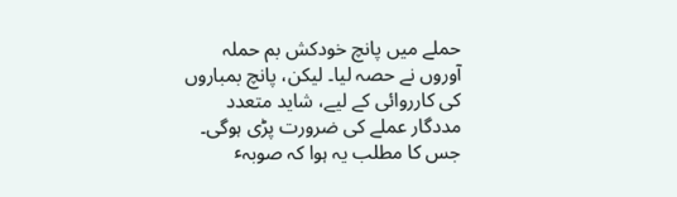حملے میں پانچ خودکش بم حملہ آوروں نے حصہ لیا۔ لیکن، پانچ بمباروں کی کارروائی کے لیے، شاید متعدد مددگار عملے کی ضرورت پڑی ہوگی۔ جس کا مطلب یہ ہوا کہ صوبہٴ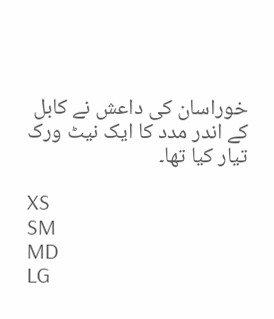خوراسان کی داعش نے کابل کے اندر مدد کا ایک نیٹ ورک تیار کیا تھا۔

XS
SM
MD
LG